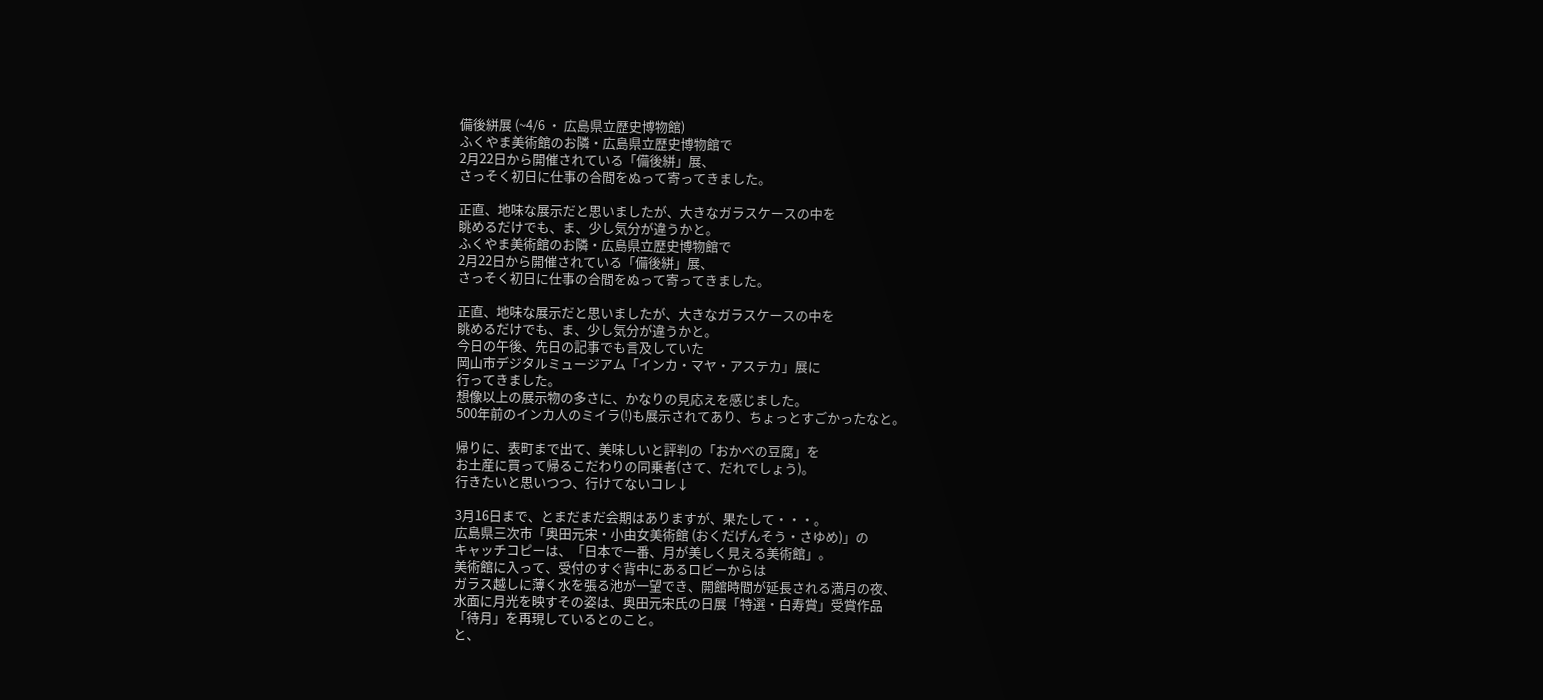備後絣展 (~4/6 ・ 広島県立歴史博物館)
ふくやま美術館のお隣・広島県立歴史博物館で
2月22日から開催されている「備後絣」展、
さっそく初日に仕事の合間をぬって寄ってきました。

正直、地味な展示だと思いましたが、大きなガラスケースの中を
眺めるだけでも、ま、少し気分が違うかと。
ふくやま美術館のお隣・広島県立歴史博物館で
2月22日から開催されている「備後絣」展、
さっそく初日に仕事の合間をぬって寄ってきました。

正直、地味な展示だと思いましたが、大きなガラスケースの中を
眺めるだけでも、ま、少し気分が違うかと。
今日の午後、先日の記事でも言及していた
岡山市デジタルミュージアム「インカ・マヤ・アステカ」展に
行ってきました。
想像以上の展示物の多さに、かなりの見応えを感じました。
500年前のインカ人のミイラ(!)も展示されてあり、ちょっとすごかったなと。

帰りに、表町まで出て、美味しいと評判の「おかべの豆腐」を
お土産に買って帰るこだわりの同乗者(さて、だれでしょう)。
行きたいと思いつつ、行けてないコレ↓

3月16日まで、とまだまだ会期はありますが、果たして・・・。
広島県三次市「奥田元宋・小由女美術館 (おくだげんそう・さゆめ)」の
キャッチコピーは、「日本で一番、月が美しく見える美術館」。
美術館に入って、受付のすぐ背中にあるロビーからは
ガラス越しに薄く水を張る池が一望でき、開館時間が延長される満月の夜、
水面に月光を映すその姿は、奥田元宋氏の日展「特選・白寿賞」受賞作品
「待月」を再現しているとのこと。
と、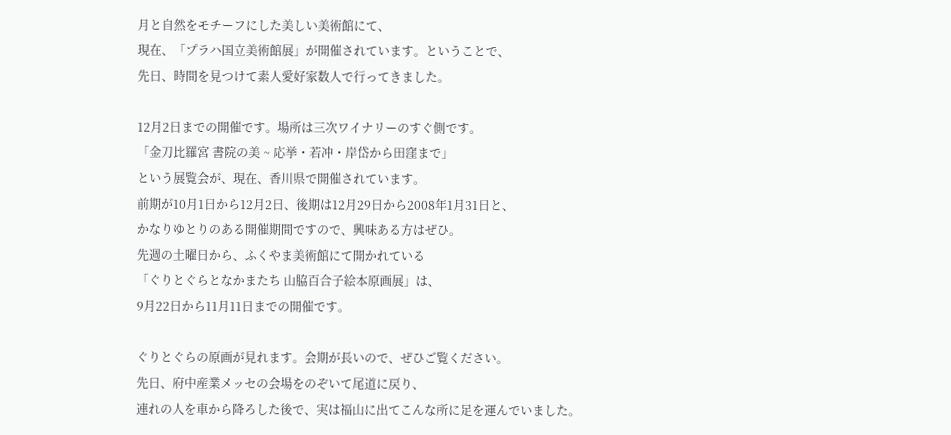月と自然をモチーフにした美しい美術館にて、
現在、「プラハ国立美術館展」が開催されています。ということで、
先日、時間を見つけて素人愛好家数人で行ってきました。

12月2日までの開催です。場所は三次ワイナリーのすぐ側です。
「金刀比羅宮 書院の美 ~ 応挙・若冲・岸岱から田窪まで」
という展覧会が、現在、香川県で開催されています。
前期が10月1日から12月2日、後期は12月29日から2008年1月31日と、
かなりゆとりのある開催期間ですので、興味ある方はぜひ。
先週の土曜日から、ふくやま美術館にて開かれている
「ぐりとぐらとなかまたち 山脇百合子絵本原画展」は、
9月22日から11月11日までの開催です。

ぐりとぐらの原画が見れます。会期が長いので、ぜひご覧ください。
先日、府中産業メッセの会場をのぞいて尾道に戻り、
連れの人を車から降ろした後で、実は福山に出てこんな所に足を運んでいました。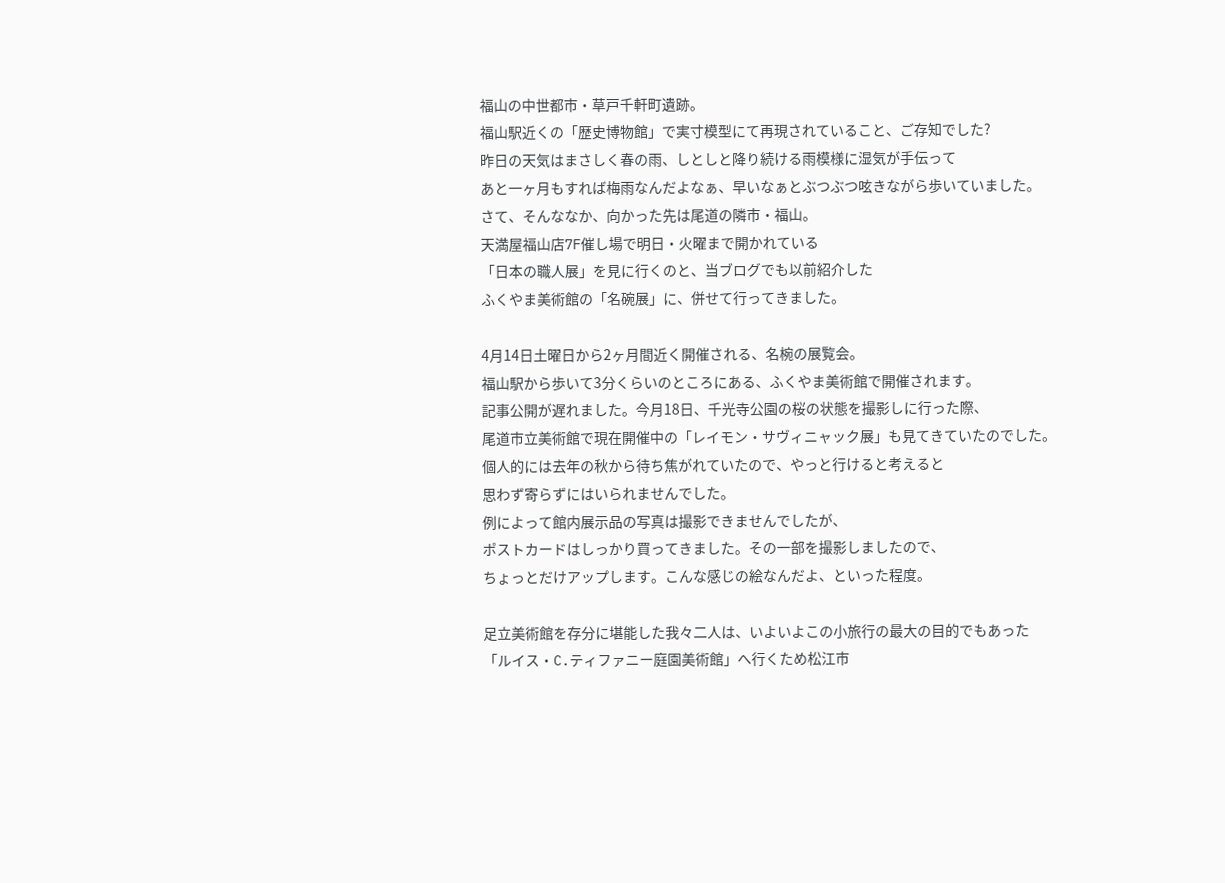福山の中世都市・草戸千軒町遺跡。
福山駅近くの「歴史博物館」で実寸模型にて再現されていること、ご存知でした?
昨日の天気はまさしく春の雨、しとしと降り続ける雨模様に湿気が手伝って
あと一ヶ月もすれば梅雨なんだよなぁ、早いなぁとぶつぶつ呟きながら歩いていました。
さて、そんななか、向かった先は尾道の隣市・福山。
天満屋福山店7F催し場で明日・火曜まで開かれている
「日本の職人展」を見に行くのと、当ブログでも以前紹介した
ふくやま美術館の「名碗展」に、併せて行ってきました。

4月14日土曜日から2ヶ月間近く開催される、名椀の展覧会。
福山駅から歩いて3分くらいのところにある、ふくやま美術館で開催されます。
記事公開が遅れました。今月18日、千光寺公園の桜の状態を撮影しに行った際、
尾道市立美術館で現在開催中の「レイモン・サヴィニャック展」も見てきていたのでした。
個人的には去年の秋から待ち焦がれていたので、やっと行けると考えると
思わず寄らずにはいられませんでした。
例によって館内展示品の写真は撮影できませんでしたが、
ポストカードはしっかり買ってきました。その一部を撮影しましたので、
ちょっとだけアップします。こんな感じの絵なんだよ、といった程度。

足立美術館を存分に堪能した我々二人は、いよいよこの小旅行の最大の目的でもあった
「ルイス・C.ティファニー庭園美術館」へ行くため松江市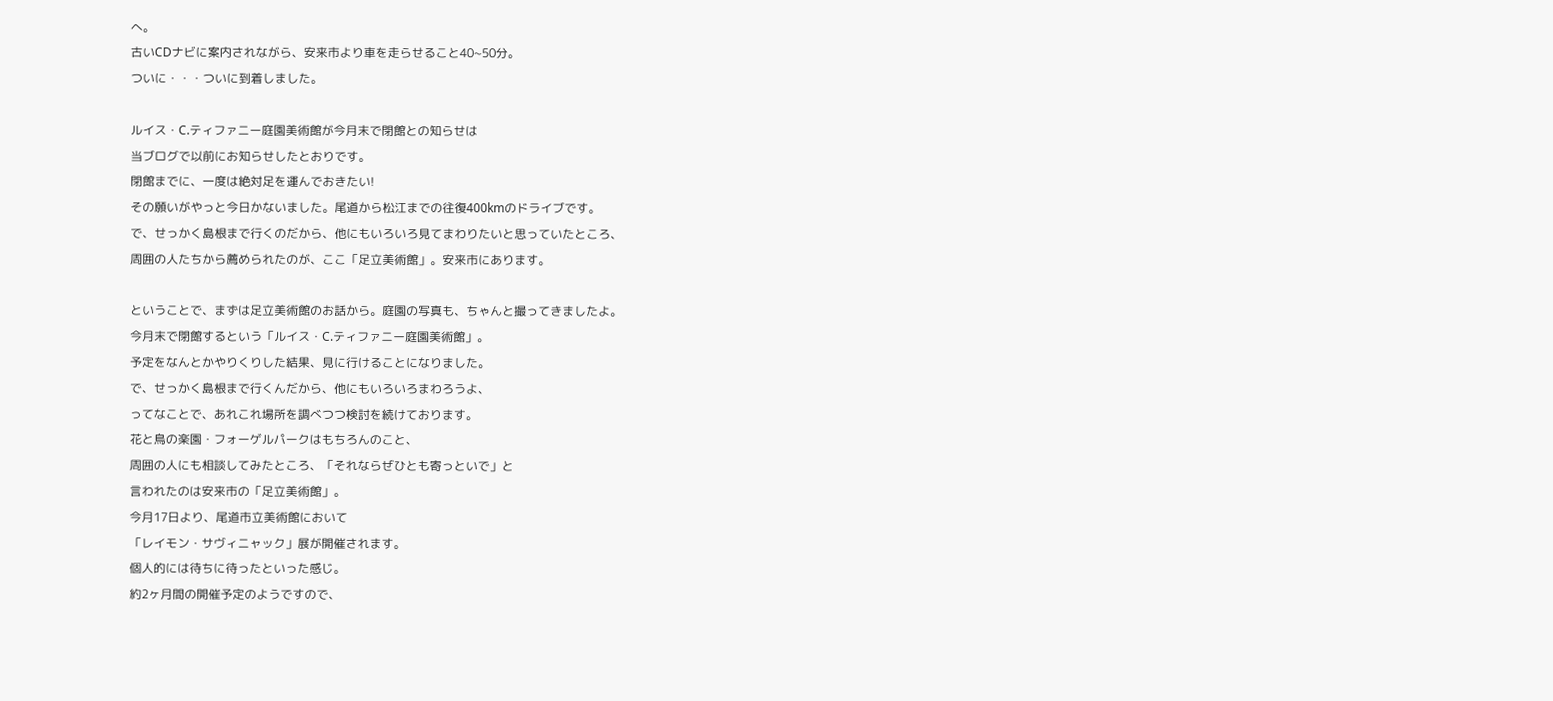へ。
古いCDナビに案内されながら、安来市より車を走らせること40~50分。
ついに・・・ついに到着しました。

ルイス・C.ティファニー庭園美術館が今月末で閉館との知らせは
当ブログで以前にお知らせしたとおりです。
閉館までに、一度は絶対足を運んでおきたい!
その願いがやっと今日かないました。尾道から松江までの往復400kmのドライブです。
で、せっかく島根まで行くのだから、他にもいろいろ見てまわりたいと思っていたところ、
周囲の人たちから薦められたのが、ここ「足立美術館」。安来市にあります。

ということで、まずは足立美術館のお話から。庭園の写真も、ちゃんと撮ってきましたよ。
今月末で閉館するという「ルイス・C.ティファニー庭園美術館」。
予定をなんとかやりくりした結果、見に行けることになりました。
で、せっかく島根まで行くんだから、他にもいろいろまわろうよ、
ってなことで、あれこれ場所を調べつつ検討を続けております。
花と鳥の楽園・フォーゲルパークはもちろんのこと、
周囲の人にも相談してみたところ、「それならぜひとも寄っといで」と
言われたのは安来市の「足立美術館」。
今月17日より、尾道市立美術館において
「レイモン・サヴィニャック」展が開催されます。
個人的には待ちに待ったといった感じ。
約2ヶ月間の開催予定のようですので、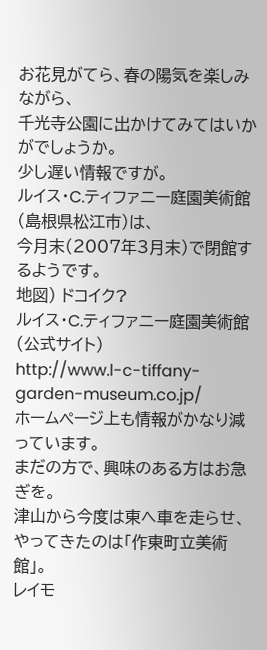お花見がてら、春の陽気を楽しみながら、
千光寺公園に出かけてみてはいかがでしょうか。
少し遅い情報ですが。
ルイス・C.ティファニー庭園美術館(島根県松江市)は、
今月末(2007年3月末)で閉館するようです。
地図) ドコイク?
ルイス・C.ティファニー庭園美術館(公式サイト)
http://www.l-c-tiffany-garden-museum.co.jp/
ホームページ上も情報がかなり減っています。
まだの方で、興味のある方はお急ぎを。
津山から今度は東へ車を走らせ、
やってきたのは「作東町立美術館」。
レイモ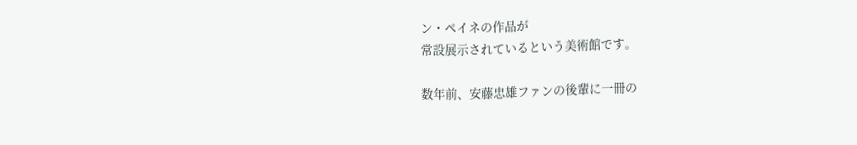ン・ペイネの作品が
常設展示されているという美術館です。

数年前、安藤忠雄ファンの後輩に一冊の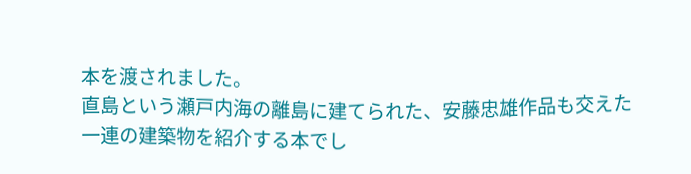本を渡されました。
直島という瀬戸内海の離島に建てられた、安藤忠雄作品も交えた
一連の建築物を紹介する本でし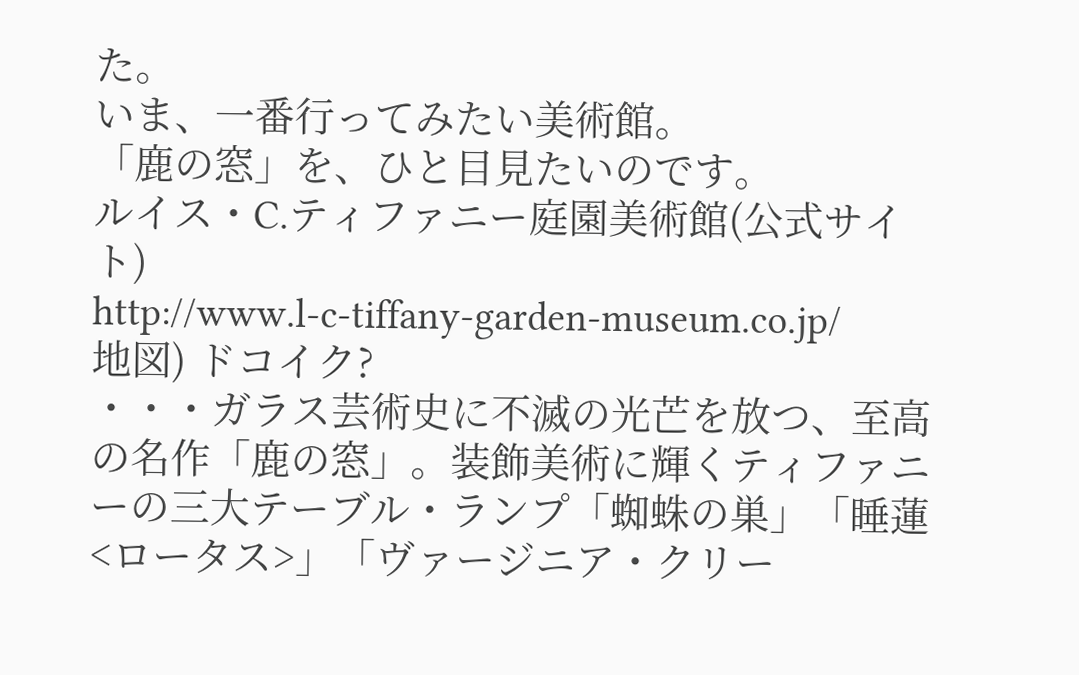た。
いま、一番行ってみたい美術館。
「鹿の窓」を、ひと目見たいのです。
ルイス・C.ティファニー庭園美術館(公式サイト)
http://www.l-c-tiffany-garden-museum.co.jp/
地図) ドコイク?
・・・ガラス芸術史に不滅の光芒を放つ、至高の名作「鹿の窓」。装飾美術に輝くティファニーの三大テーブル・ランプ「蜘蛛の巣」「睡蓮<ロータス>」「ヴァージニア・クリー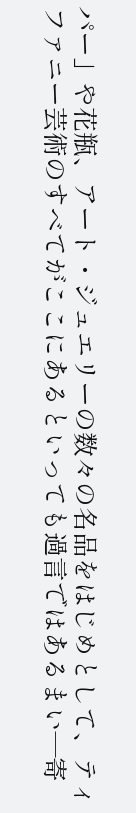パー」や花瓶、アート・ジュエリーの数々の名品をはじめとして、ティファニー芸術のすべてがここにあるといっても過言ではあるまい―寄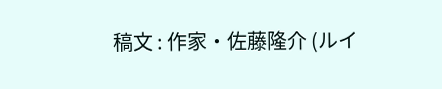稿文 : 作家・佐藤隆介 (ルイ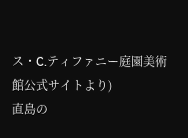ス・C.ティファニー庭園美術館公式サイトより)
直島の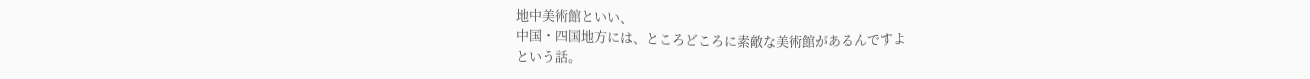地中美術館といい、
中国・四国地方には、ところどころに素敵な美術館があるんですよ
という話。